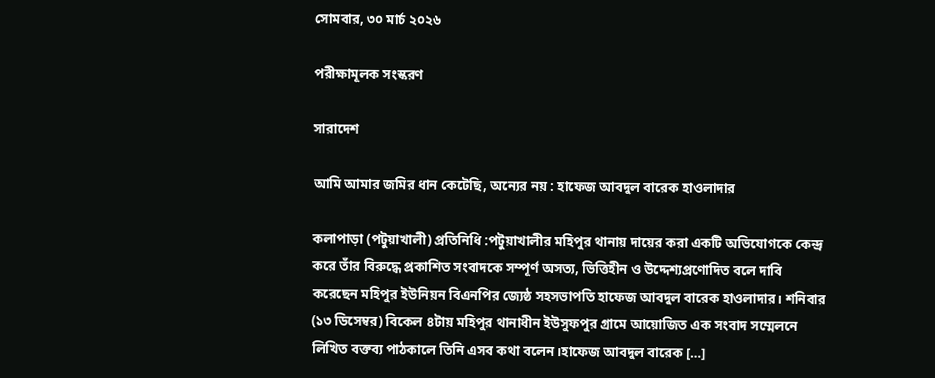সোমবার, ৩০ মার্চ ২০২৬

পরীক্ষামূলক সংস্করণ

সারাদেশ

আমি আমার জমির ধান কেটেছি, অন্যের নয় : হাফেজ আবদুল বারেক হাওলাদার

কলাপাড়া (পটুয়াখালী) প্রতিনিধি :পটুয়াখালীর মহিপুর থানায় দায়ের করা একটি অভিযোগকে কেন্দ্র করে তাঁর বিরুদ্ধে প্রকাশিত সংবাদকে সম্পূর্ণ অসত্য, ভিত্তিহীন ও উদ্দেশ্যপ্রণোদিত বলে দাবি করেছেন মহিপুর ইউনিয়ন বিএনপির জ্যেষ্ঠ সহসভাপতি হাফেজ আবদুল বারেক হাওলাদার। শনিবার (১৩ ডিসেম্বর) বিকেল ৪টায় মহিপুর থানাধীন ইউসুফপুর গ্রামে আয়োজিত এক সংবাদ সম্মেলনে লিখিত বক্তব্য পাঠকালে তিনি এসব কথা বলেন।হাফেজ আবদুল বারেক […]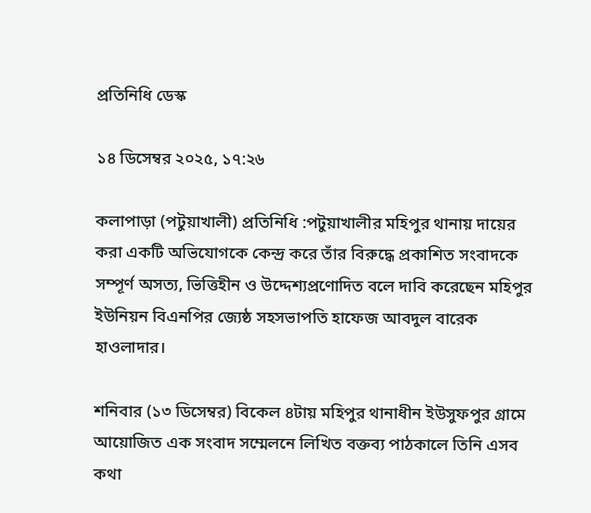প্রতিনিধি ডেস্ক

১৪ ডিসেম্বর ২০২৫, ১৭:২৬

কলাপাড়া (পটুয়াখালী) প্রতিনিধি :পটুয়াখালীর মহিপুর থানায় দায়ের করা একটি অভিযোগকে কেন্দ্র করে তাঁর বিরুদ্ধে প্রকাশিত সংবাদকে সম্পূর্ণ অসত্য, ভিত্তিহীন ও উদ্দেশ্যপ্রণোদিত বলে দাবি করেছেন মহিপুর ইউনিয়ন বিএনপির জ্যেষ্ঠ সহসভাপতি হাফেজ আবদুল বারেক হাওলাদার।

শনিবার (১৩ ডিসেম্বর) বিকেল ৪টায় মহিপুর থানাধীন ইউসুফপুর গ্রামে আয়োজিত এক সংবাদ সম্মেলনে লিখিত বক্তব্য পাঠকালে তিনি এসব কথা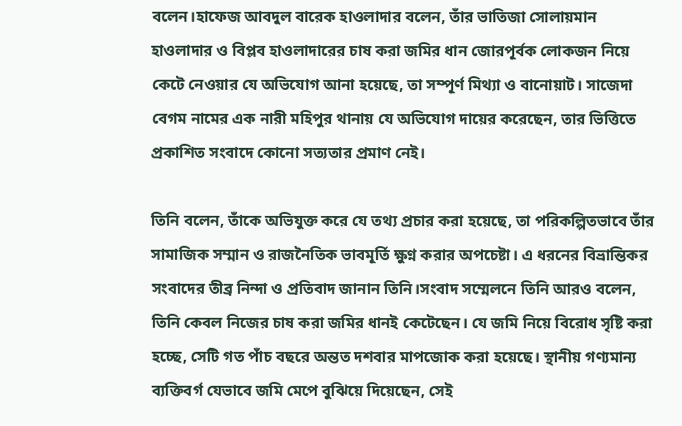বলেন।হাফেজ আবদুল বারেক হাওলাদার বলেন, তাঁর ভাতিজা সোলায়মান হাওলাদার ও বিপ্লব হাওলাদারের চাষ করা জমির ধান জোরপূর্বক লোকজন নিয়ে কেটে নেওয়ার যে অভিযোগ আনা হয়েছে, তা সম্পূর্ণ মিথ্যা ও বানোয়াট। সাজেদা বেগম নামের এক নারী মহিপুর থানায় যে অভিযোগ দায়ের করেছেন, তার ভিত্তিতে প্রকাশিত সংবাদে কোনো সত্যতার প্রমাণ নেই।

তিনি বলেন, তাঁকে অভিযুক্ত করে যে তথ্য প্রচার করা হয়েছে, তা পরিকল্পিতভাবে তাঁর সামাজিক সম্মান ও রাজনৈতিক ভাবমূর্তি ক্ষুণ্ন করার অপচেষ্টা। এ ধরনের বিভ্রান্তিকর সংবাদের তীব্র নিন্দা ও প্রতিবাদ জানান তিনি।সংবাদ সম্মেলনে তিনি আরও বলেন, তিনি কেবল নিজের চাষ করা জমির ধানই কেটেছেন। যে জমি নিয়ে বিরোধ সৃষ্টি করা হচ্ছে, সেটি গত পাঁচ বছরে অন্তত দশবার মাপজোক করা হয়েছে। স্থানীয় গণ্যমান্য ব্যক্তিবর্গ যেভাবে জমি মেপে বুঝিয়ে দিয়েছেন, সেই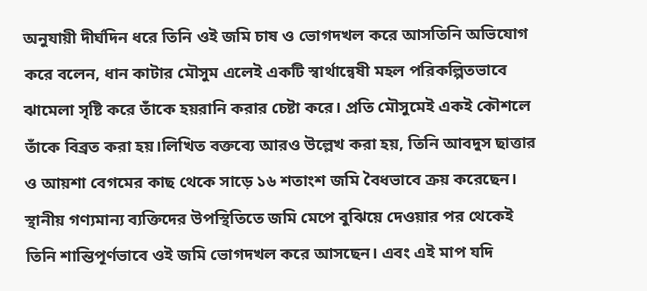অনুযায়ী দীর্ঘদিন ধরে তিনি ওই জমি চাষ ও ভোগদখল করে আসতিনি অভিযোগ করে বলেন, ধান কাটার মৌসুম এলেই একটি স্বার্থান্বেষী মহল পরিকল্পিতভাবে ঝামেলা সৃষ্টি করে তাঁকে হয়রানি করার চেষ্টা করে। প্রতি মৌসুমেই একই কৌশলে তাঁকে বিব্রত করা হয়।লিখিত বক্তব্যে আরও উল্লেখ করা হয়, তিনি আবদুস ছাত্তার ও আয়শা বেগমের কাছ থেকে সাড়ে ১৬ শতাংশ জমি বৈধভাবে ক্রয় করেছেন। স্থানীয় গণ্যমান্য ব্যক্তিদের উপস্থিতিতে জমি মেপে বুঝিয়ে দেওয়ার পর থেকেই তিনি শান্তিপূর্ণভাবে ওই জমি ভোগদখল করে আসছেন। এবং এই মাপ যদি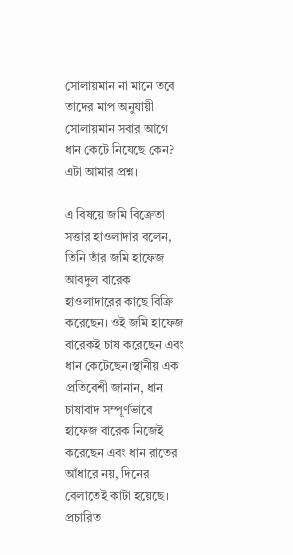সোলায়মান না মানে তবে তাদের মাপ অনুযায়ী সোলায়মান সবার আগে ধান কেটে নিযেছে কেন? এটা আমার প্রশ্ন।

এ বিষয়ে জমি বিক্রেতা সত্তার হাওলাদার বলেন, তিনি তাঁর জমি হাফেজ আবদুল বারেক হাওলাদারের কাছে বিক্রি করেছেন। ওই জমি হাফেজ বারেকই চাষ করেছেন এবং ধান কেটেছেন।স্থানীয় এক প্রতিবেশী জানান, ধান চাষাবাদ সম্পূর্ণভাবে হাফেজ বারেক নিজেই করেছেন এবং ধান রাতের আঁধারে নয়, দিনের বেলাতেই কাটা হয়েছে। প্রচারিত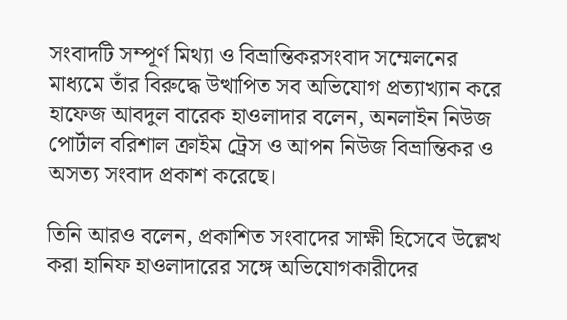সংবাদটি সম্পূর্ণ মিথ্যা ও বিভ্রান্তিকরসংবাদ সম্মেলনের মাধ্যমে তাঁর বিরুদ্ধে উত্থাপিত সব অভিযোগ প্রত্যাখ্যান করে হাফেজ আবদুল বারেক হাওলাদার বলেন, অনলাইন নিউজ পোর্টাল বরিশাল ক্রাইম ট্রেস ও আপন নিউজ বিভ্রান্তিকর ও অসত্য সংবাদ প্রকাশ করেছে।

তিনি আরও বলেন, প্রকাশিত সংবাদের সাক্ষী হিসেবে উল্লেখ করা হানিফ হাওলাদারের সঙ্গে অভিযোগকারীদের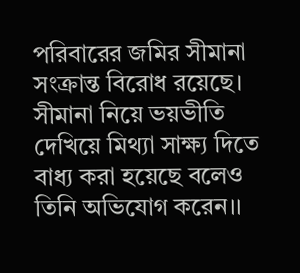পরিবারের জমির সীমানা সংক্রান্ত বিরোধ রয়েছে। সীমানা নিয়ে ভয়ভীতি দেখিয়ে মিথ্যা সাক্ষ্য দিতে বাধ্য করা হয়েছে বলেও তিনি অভিযোগ করেন।।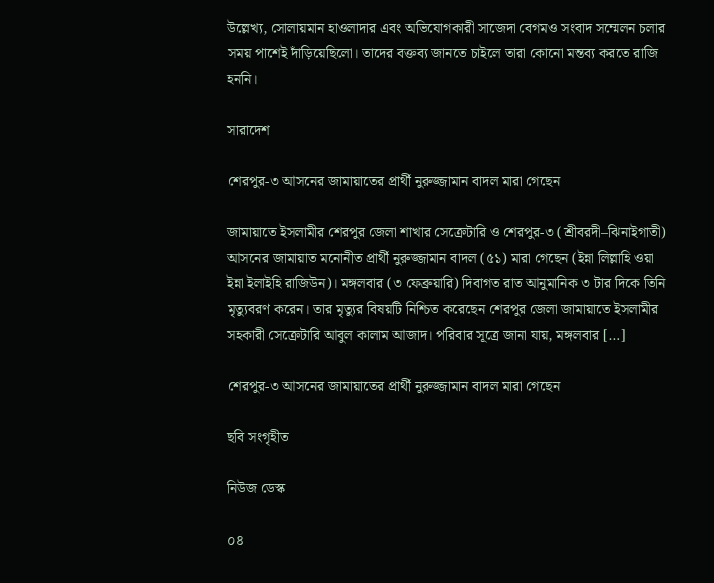উল্লেখ্য, সোলায়মান হাওলাদার এবং অভিযোগকারী সাজেদা বেগমও সংবাদ সম্মেলন চলার সময় পাশেই দাঁড়িয়েছিলো। তাদের বক্তব্য জানতে চাইলে তারা কোনো মন্তব্য করতে রাজি হননি।

সারাদেশ

শেরপুর-৩ আসনের জামায়াতের প্রার্থী নুরুজ্জামান বাদল মারা গেছেন

জামায়াতে ইসলামীর শেরপুর জেলা শাখার সেক্রেটারি ও শেরপুর-৩ (শ্রীবরদী–ঝিনাইগাতী) আসনের জামায়াত মনোনীত প্রার্থী নুরুজ্জামান বাদল (৫১) মারা গেছেন (ইন্না লিল্লাহি ওয়া ইন্না ইলাইহি রাজিউন)। মঙ্গলবার (৩ ফেব্রুয়ারি) দিবাগত রাত আনুমানিক ৩ টার দিকে তিনি মৃত্যুবরণ করেন। তার মৃত্যুর বিষয়টি নিশ্চিত করেছেন শেরপুর জেলা জামায়াতে ইসলামীর সহকারী সেক্রেটারি আবুল কালাম আজাদ। পরিবার সূত্রে জানা যায়, মঙ্গলবার […]

শেরপুর-৩ আসনের জামায়াতের প্রার্থী নুরুজ্জামান বাদল মারা গেছেন

ছবি সংগৃহীত

নিউজ ডেস্ক

০৪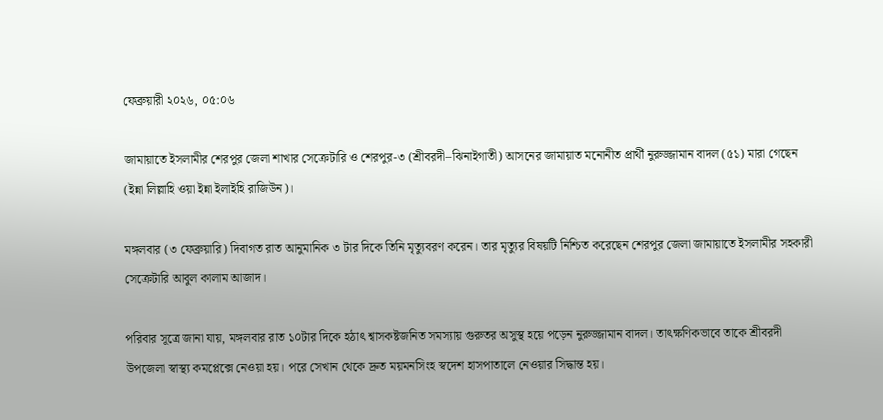ফেব্রুয়ারী ২০২৬, ০৫:০৬

জামায়াতে ইসলামীর শেরপুর জেলা শাখার সেক্রেটারি ও শেরপুর-৩ (শ্রীবরদী–ঝিনাইগাতী) আসনের জামায়াত মনোনীত প্রার্থী নুরুজ্জামান বাদল (৫১) মারা গেছেন (ইন্না লিল্লাহি ওয়া ইন্না ইলাইহি রাজিউন)।

মঙ্গলবার (৩ ফেব্রুয়ারি) দিবাগত রাত আনুমানিক ৩ টার দিকে তিনি মৃত্যুবরণ করেন। তার মৃত্যুর বিষয়টি নিশ্চিত করেছেন শেরপুর জেলা জামায়াতে ইসলামীর সহকারী সেক্রেটারি আবুল কালাম আজাদ।

পরিবার সূত্রে জানা যায়, মঙ্গলবার রাত ১০টার দিকে হঠাৎ শ্বাসকষ্টজনিত সমস্যায় গুরুতর অসুস্থ হয়ে পড়েন নুরুজ্জামান বাদল। তাৎক্ষণিকভাবে তাকে শ্রীবরদী উপজেলা স্বাস্থ্য কমপ্লেক্সে নেওয়া হয়। পরে সেখান থেকে দ্রুত ময়মনসিংহ স্বদেশ হাসপাতালে নেওয়ার সিদ্ধান্ত হয়।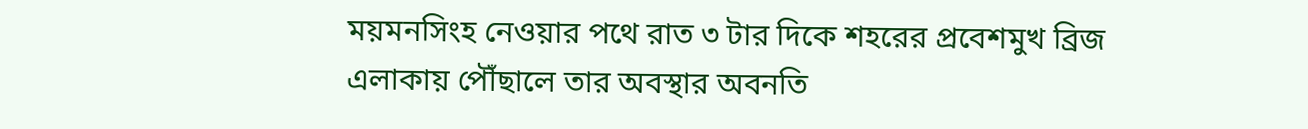ময়মনসিংহ নেওয়ার পথে রাত ৩ টার দিকে শহরের প্রবেশমুখ ব্রিজ এলাকায় পৌঁছালে তার অবস্থার অবনতি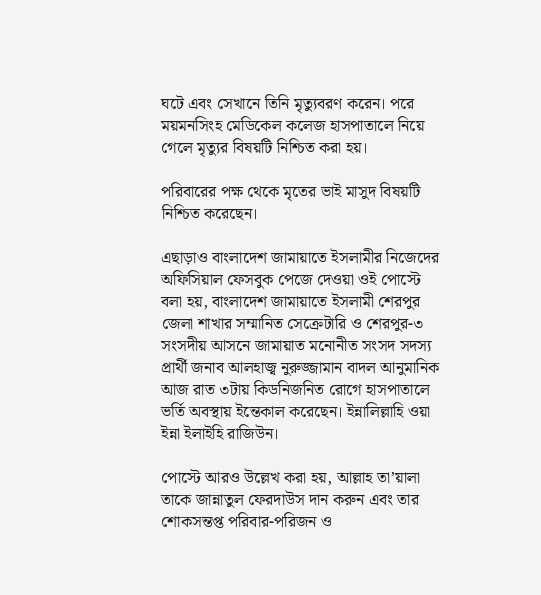ঘটে এবং সেখানে তিনি মৃত্যুবরণ করেন। পরে ময়মনসিংহ মেডিকেল কলেজ হাসপাতালে নিয়ে গেলে মৃত্যুর বিষয়টি নিশ্চিত করা হয়।

পরিবারের পক্ষ থেকে মৃতের ভাই মাসুদ বিষয়টি নিশ্চিত করেছেন।

এছাড়াও বাংলাদেশ জামায়াতে ইসলামীর নিজেদের অফিসিয়াল ফেসবুক পেজে দেওয়া ওই পোস্টে বলা হয়, বাংলাদেশ জামায়াতে ইসলামী শেরপুর জেলা শাখার সম্মানিত সেক্রেটারি ও শেরপুর-৩ সংসদীয় আসনে জামায়াত মনোনীত সংসদ সদস্য প্রার্থী জনাব আলহাজ্ব নুরুজ্জামান বাদল আনুমানিক আজ রাত ৩টায় কিডনিজনিত রোগে হাসপাতালে ভর্তি অবস্থায় ইন্তেকাল করেছেন। ইন্নালিল্লাহি ওয়া ইন্না ইলাইহি রাজিউন।

পোস্টে আরও উল্লেখ করা হয়, আল্লাহ তা’য়ালা তাকে জান্নাতুল ফেরদাউস দান করুন এবং তার শোকসন্তপ্ত পরিবার-পরিজন ও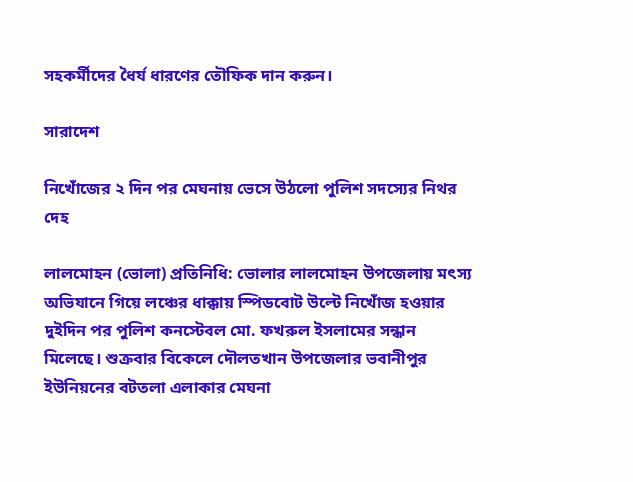সহকর্মীদের ধৈর্য ধারণের তৌফিক দান করুন।

সারাদেশ

নিখোঁজের ২ দিন পর মেঘনায় ভেসে উঠলো পুলিশ সদস্যের নিথর দেহ

লালমোহন (ভোলা) প্রতিনিধি: ভোলার লালমোহন উপজেলায় মৎস্য অভিযানে গিয়ে লঞ্চের ধাক্কায় স্পিডবোট উল্টে নিখোঁজ হওয়ার দুইদিন পর পুলিশ কনস্টেবল মো. ফখরুল ইসলামের সন্ধান মিলেছে। শুক্রবার বিকেলে দৌলতখান উপজেলার ভবানীপুর ইউনিয়নের বটতলা এলাকার মেঘনা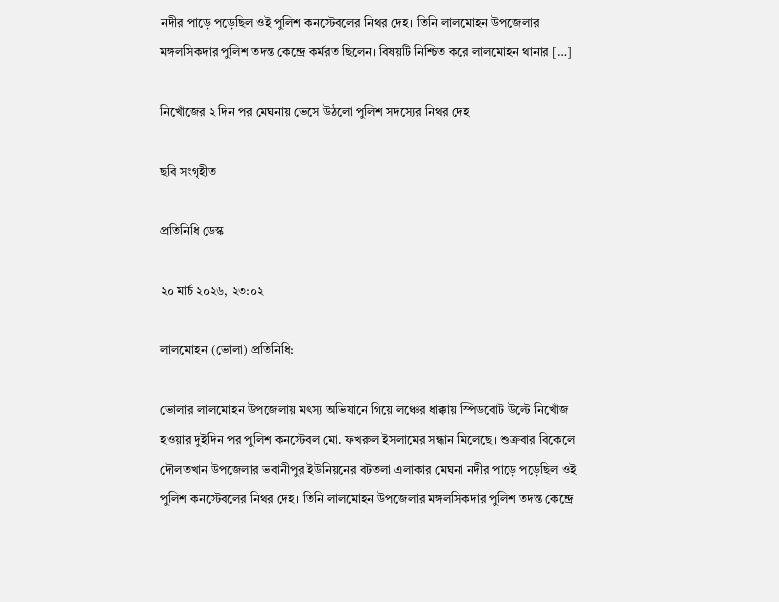নদীর পাড়ে পড়েছিল ওই পুলিশ কনস্টেবলের নিথর দেহ। তিনি লালমোহন উপজেলার মঙ্গলসিকদার পুলিশ তদন্ত কেন্দ্রে কর্মরত ছিলেন। বিষয়টি নিশ্চিত করে লালমোহন থানার […]

নিখোঁজের ২ দিন পর মেঘনায় ভেসে উঠলো পুলিশ সদস্যের নিথর দেহ

ছবি সংগৃহীত

প্রতিনিধি ডেস্ক

২০ মার্চ ২০২৬, ২৩:০২

লালমোহন (ভোলা) প্রতিনিধি:

ভোলার লালমোহন উপজেলায় মৎস্য অভিযানে গিয়ে লঞ্চের ধাক্কায় স্পিডবোট উল্টে নিখোঁজ হওয়ার দুইদিন পর পুলিশ কনস্টেবল মো. ফখরুল ইসলামের সন্ধান মিলেছে। শুক্রবার বিকেলে দৌলতখান উপজেলার ভবানীপুর ইউনিয়নের বটতলা এলাকার মেঘনা নদীর পাড়ে পড়েছিল ওই পুলিশ কনস্টেবলের নিথর দেহ। তিনি লালমোহন উপজেলার মঙ্গলসিকদার পুলিশ তদন্ত কেন্দ্রে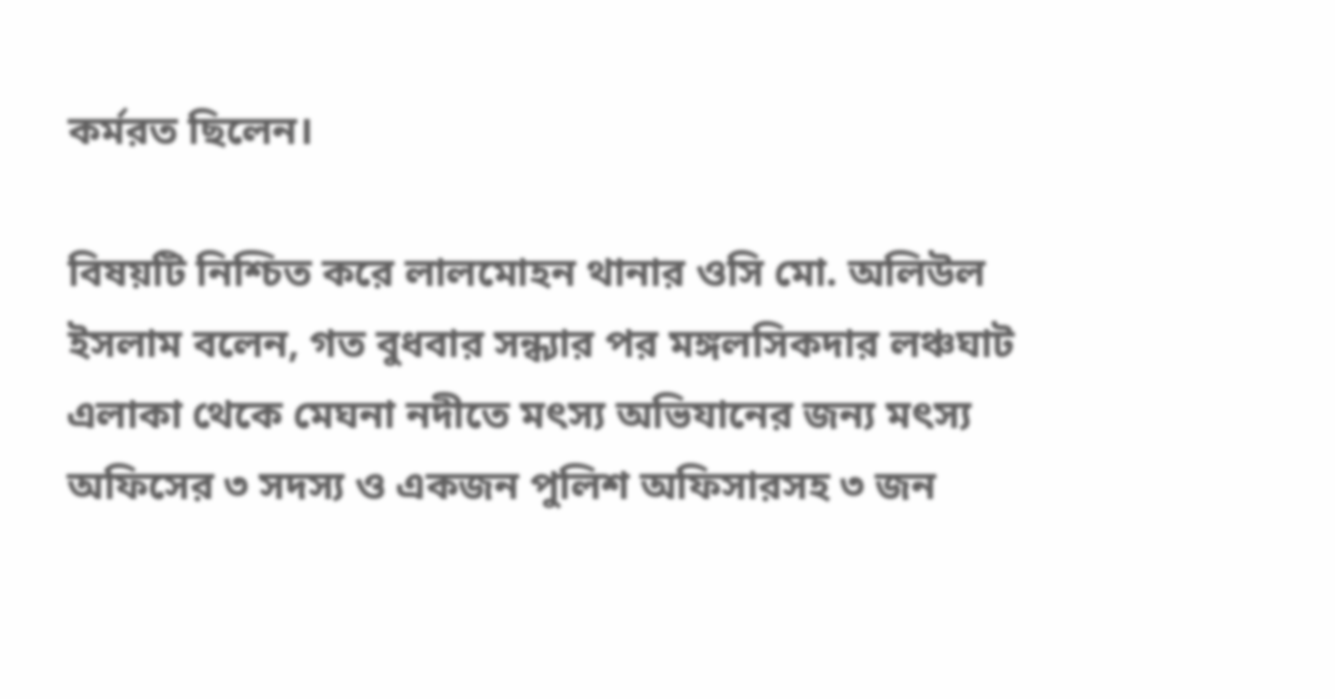কর্মরত ছিলেন।

বিষয়টি নিশ্চিত করে লালমোহন থানার ওসি মো. অলিউল ইসলাম বলেন, গত বুধবার সন্ধ্যার পর মঙ্গলসিকদার লঞ্চঘাট এলাকা থেকে মেঘনা নদীতে মৎস্য অভিযানের জন্য মৎস্য অফিসের ৩ সদস্য ও একজন পুলিশ অফিসারসহ ৩ জন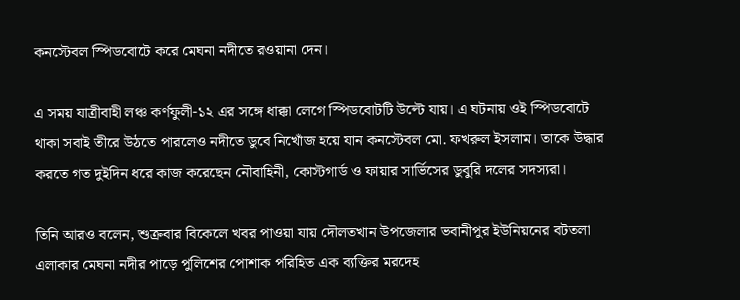কনস্টেবল স্পিডবোটে করে মেঘনা নদীতে রওয়ানা দেন।

এ সময় যাত্রীবাহী লঞ্চ কর্ণফুলী-১২ এর সঙ্গে ধাক্কা লেগে স্পিডবোটটি উল্টে যায়। এ ঘটনায় ওই স্পিডবোটে থাকা সবাই তীরে উঠতে পারলেও নদীতে ডুবে নিখোঁজ হয়ে যান কনস্টেবল মো. ফখরুল ইসলাম। তাকে উদ্ধার করতে গত দুইদিন ধরে কাজ করেছেন নৌবাহিনী, কোস্টগার্ড ও ফায়ার সার্ভিসের ডুবুরি দলের সদস্যরা।

তিনি আরও বলেন, শুক্রবার বিকেলে খবর পাওয়া যায় দৌলতখান উপজেলার ভবানীপুর ইউনিয়নের বটতলা এলাকার মেঘনা নদীর পাড়ে পুলিশের পোশাক পরিহিত এক ব্যক্তির মরদেহ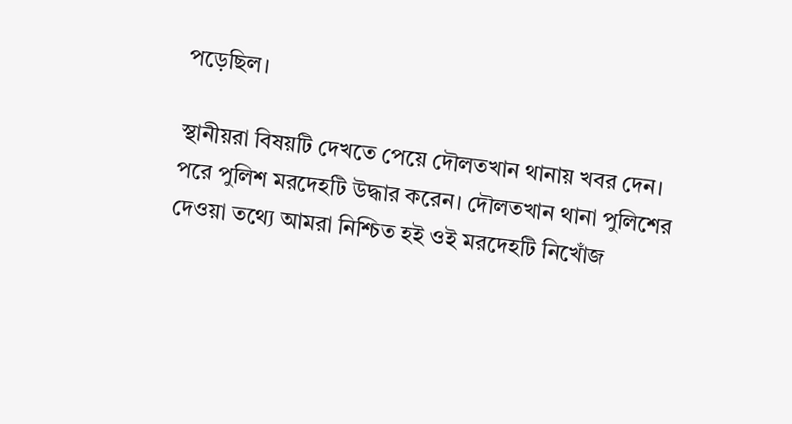পড়েছিল।

স্থানীয়রা বিষয়টি দেখতে পেয়ে দৌলতখান থানায় খবর দেন। পরে পুলিশ মরদেহটি উদ্ধার করেন। দৌলতখান থানা পুলিশের দেওয়া তথ্যে আমরা নিশ্চিত হই ওই মরদেহটি নিখোঁজ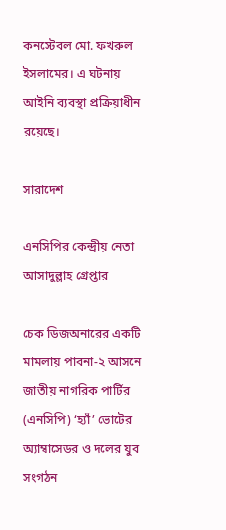কনস্টেবল মো. ফখরুল ইসলামের। এ ঘটনায় আইনি ব্যবস্থা প্রক্রিয়াধীন রয়েছে।

সারাদেশ

এনসিপির কেন্দ্রীয় নেতা আসাদুল্লাহ গ্রেপ্তার

চেক ডিজঅনারের একটি মামলায় পাবনা-২ আসনে জাতীয় নাগরিক পার্টির (এনসিপি) ‘হ্যাঁ’ ভোটের অ্যাম্বাসেডর ও দলের যুব সংগঠন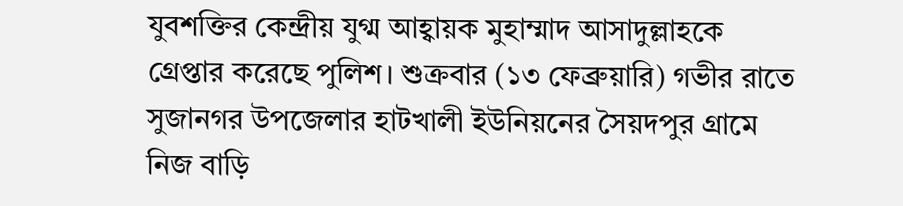যুবশক্তির কেন্দ্রীয় যুগ্ম আহ্বায়ক মুহাম্মাদ আসাদুল্লাহকে গ্রেপ্তার করেছে পুলিশ। শুক্রবার (১৩ ফেব্রুয়ারি) গভীর রাতে সুজানগর উপজেলার হাটখালী ইউনিয়নের সৈয়দপুর গ্রামে নিজ বাড়ি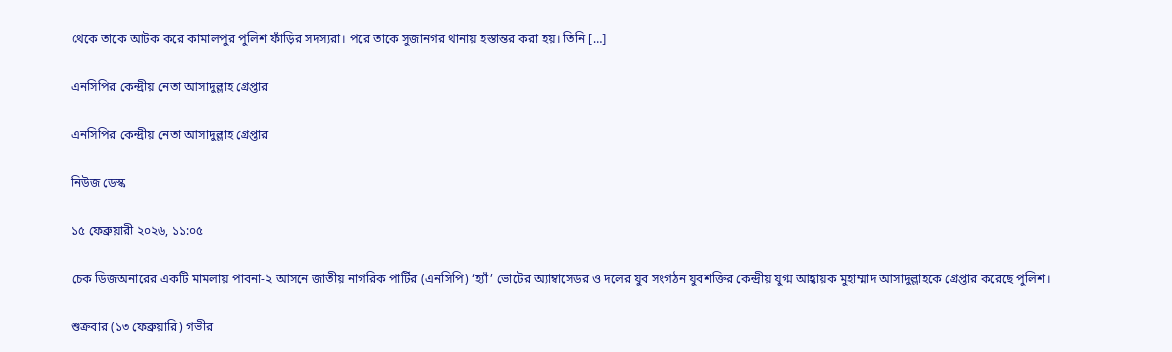থেকে তাকে আটক করে কামালপুর পুলিশ ফাঁড়ির সদস্যরা। পরে তাকে সুজানগর থানায় হস্তান্তর করা হয়। তিনি […]

এনসিপির কেন্দ্রীয় নেতা আসাদুল্লাহ গ্রেপ্তার

এনসিপির কেন্দ্রীয় নেতা আসাদুল্লাহ গ্রেপ্তার

নিউজ ডেস্ক

১৫ ফেব্রুয়ারী ২০২৬, ১১:০৫

চেক ডিজঅনারের একটি মামলায় পাবনা-২ আসনে জাতীয় নাগরিক পার্টির (এনসিপি) ‘হ্যাঁ’ ভোটের অ্যাম্বাসেডর ও দলের যুব সংগঠন যুবশক্তির কেন্দ্রীয় যুগ্ম আহ্বায়ক মুহাম্মাদ আসাদুল্লাহকে গ্রেপ্তার করেছে পুলিশ।

শুক্রবার (১৩ ফেব্রুয়ারি) গভীর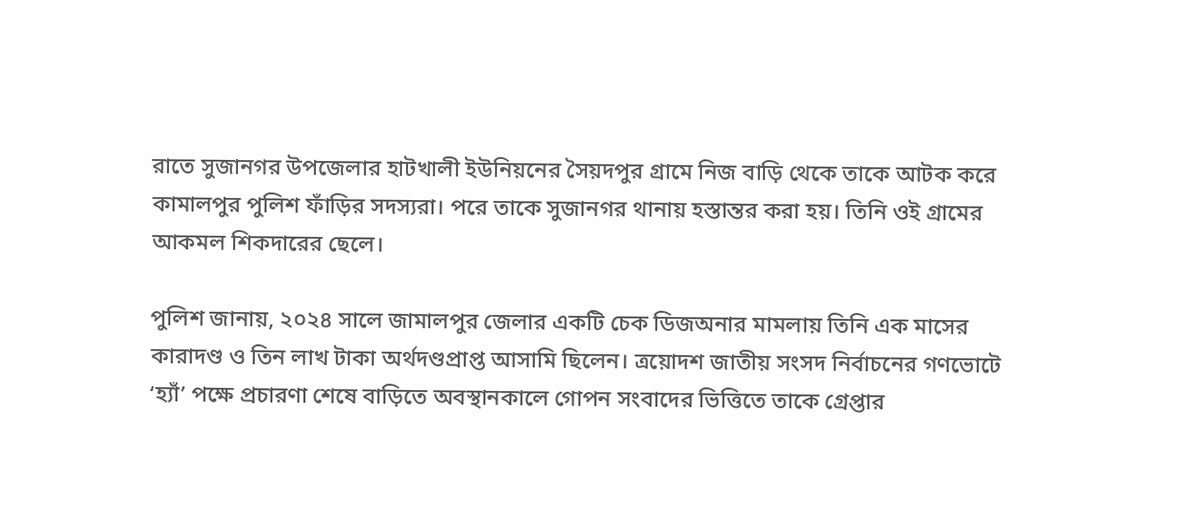রাতে সুজানগর উপজেলার হাটখালী ইউনিয়নের সৈয়দপুর গ্রামে নিজ বাড়ি থেকে তাকে আটক করে কামালপুর পুলিশ ফাঁড়ির সদস্যরা। পরে তাকে সুজানগর থানায় হস্তান্তর করা হয়। তিনি ওই গ্রামের আকমল শিকদারের ছেলে।

পুলিশ জানায়, ২০২৪ সালে জামালপুর জেলার একটি চেক ডিজঅনার মামলায় তিনি এক মাসের কারাদণ্ড ও তিন লাখ টাকা অর্থদণ্ডপ্রাপ্ত আসামি ছিলেন। ত্রয়োদশ জাতীয় সংসদ নির্বাচনের গণভোটে ‘হ্যাঁ’ পক্ষে প্রচারণা শেষে বাড়িতে অবস্থানকালে গোপন সংবাদের ভিত্তিতে তাকে গ্রেপ্তার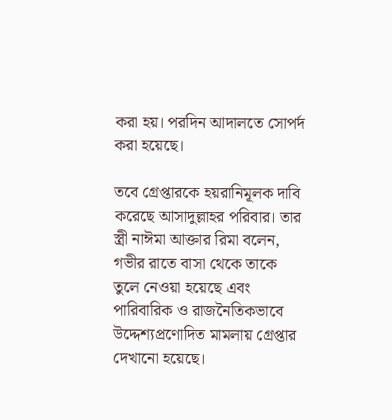করা হয়। পরদিন আদালতে সোপর্দ করা হয়েছে।

তবে গ্রেপ্তারকে হয়রানিমূলক দাবি করেছে আসাদুল্লাহর পরিবার। তার স্ত্রী নাঈমা আক্তার রিমা বলেন, গভীর রাতে বাসা থেকে তাকে তুলে নেওয়া হয়েছে এবং পারিবারিক ও রাজনৈতিকভাবে উদ্দেশ্যপ্রণোদিত মামলায় গ্রেপ্তার দেখানো হয়েছে।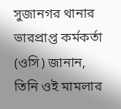সুজানগর থানার ভারপ্রাপ্ত কর্মকর্তা (ওসি) জানান, তিনি ওই মামলার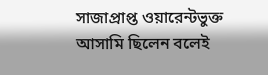সাজাপ্রাপ্ত ওয়ারেন্টভুক্ত আসামি ছিলেন বলেই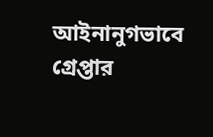আইনানুগভাবে গ্রেপ্তার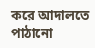করে আদালতে পাঠানো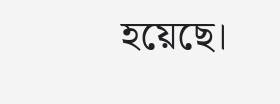হয়েছে।